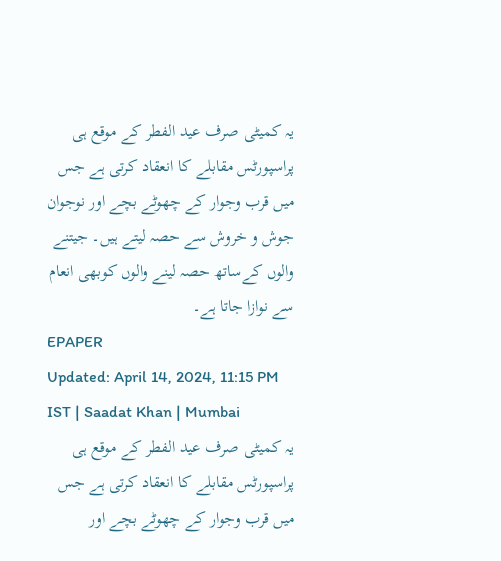یہ کمیٹی صرف عید الفطر کے موقع ہی پراسپورٹس مقابلے کا انعقاد کرتی ہے جس میں قرب وجوار کے چھوٹے بچے اور نوجوان جوش و خروش سے حصہ لیتے ہیں۔ جیتنے والوں کےساتھ حصہ لینے والوں کوبھی انعام سے نوازا جاتا ہے۔
EPAPER
Updated: April 14, 2024, 11:15 PM IST | Saadat Khan | Mumbai
یہ کمیٹی صرف عید الفطر کے موقع ہی پراسپورٹس مقابلے کا انعقاد کرتی ہے جس میں قرب وجوار کے چھوٹے بچے اور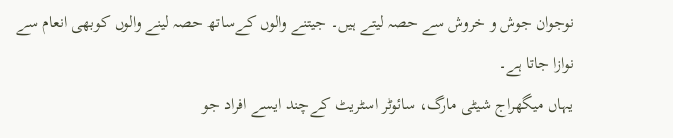نوجوان جوش و خروش سے حصہ لیتے ہیں۔ جیتنے والوں کےساتھ حصہ لینے والوں کوبھی انعام سے نوازا جاتا ہے۔
یہاں میگھراج شیٹی مارگ، سائوٹر اسٹریٹ کےچند ایسے افراد جو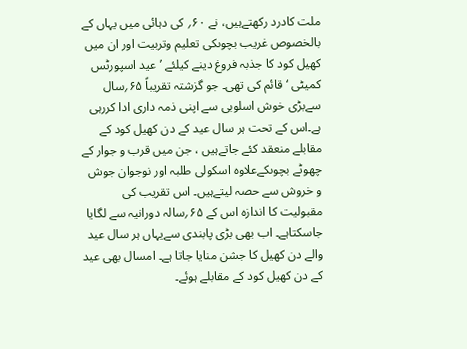ملت کادرد رکھتےہیں، نے ۶۰؍ کی دہائی میں یہاں کے بالخصوص غریب بچوںکی تعلیم وتربیت اور ان میں کھیل کود کا جذبہ فروغ دینے کیلئے ’عید اسپورٹس کمیٹی ‘ قائم کی تھی۔ جو گزشتہ تقریباً ۶۵؍سال سےبڑی خوش اسلوبی سے اپنی ذمہ داری ادا کررہی ہے۔اس کے تحت ہر سال عید کے دن کھیل کود کے مقابلے منعقد کئے جاتےہیں ، جن میں قرب و جوار کے چھوٹے بچوںکےعلاوہ اسکولی طلبہ اور نوجوان جوش و خروش سے حصہ لیتےہیں۔ اس تقریب کی مقبولیت کا اندازہ اس کے ۶۵؍سالہ دورانیہ سے لگایا جاسکتاہے۔ اب بھی بڑی پابندی سےیہاں ہر سال عید والے دن کھیل کا جشن منایا جاتا ہے۔ امسال بھی عید کے دن کھیل کود کے مقابلے ہوئے۔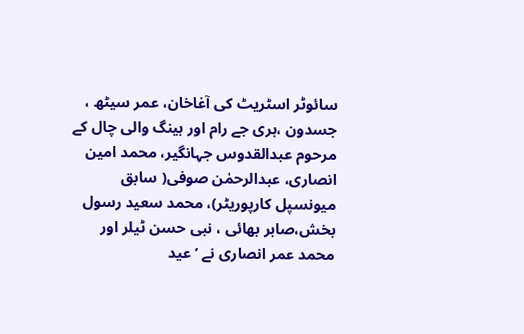سائوٹر اسٹریٹ کی آغاخان، عمر سیٹھ ، جسدون ،ہری جے رام اور ہینگ والی چال کے مرحوم عبدالقدوس جہانگیر، محمد امین انصاری، عبدالرحمٰن صوفی( سابق میونسپل کارپوریٹر)، محمد سعید رسول بخش،صابر بھائی ، نبی حسن ٹیلر اور محمد عمر انصاری نے ’عید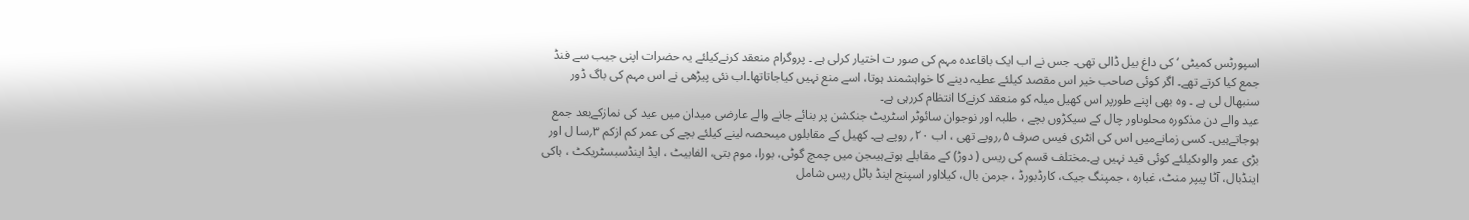اسپورٹس کمیٹی ‘ کی داغ بیل ڈالی تھی۔ جس نے اب ایک باقاعدہ مہم کی صور ت اختیار کرلی ہے ۔ پروگرام منعقد کرنےکیلئے یہ حضرات اپنی جیب سے فنڈ جمع کیا کرتے تھے۔ اگر کوئی صاحب خیر اس مقصد کیلئے عطیہ دینے کا خواہشمند ہوتا، اسے منع نہیں کیاجاتاتھا۔اب نئی پیڑھی نے اس مہم کی باگ ڈور سنبھال لی ہے ۔ وہ بھی اپنے طورپر اس کھیل میلہ کو منعقد کرنےکا انتظام کررہی ہے۔
عید والے دن مذکورہ محلوںاور چال کے سیکڑوں بچے ، طلبہ اور نوجوان سائوٹر اسٹریٹ جنکشن پر بنائے جانے والے عارضی میدان میں عید کی نمازکےبعد جمع ہوجاتےہیں۔ کسی زمانےمیں اس کی انٹری فیس صرف ۵؍روپے تھی ، اب ۲۰؍ روپے ہے۔ کھیل کے مقابلوں میںحصہ لینے کیلئے بچے کی عمر کم ازکم ۳؍سا ل اور بڑی عمر والوںکیلئے کوئی قید نہیں ہے۔مختلف قسم کی ریس ( دوڑ) کے مقابلے ہوتےہیںجن میں چمچ گوٹی، بورا، موم بتی، الفابیٹ ، ایڈ اینڈسبسٹریکٹ ، ہاکی اینڈبال، آٹا پیپر منٹ، غبارہ ، جمپنگ جیک، کارڈبورڈ ، جرمن بال، کیلااور اسپنج اینڈ باٹل ریس شامل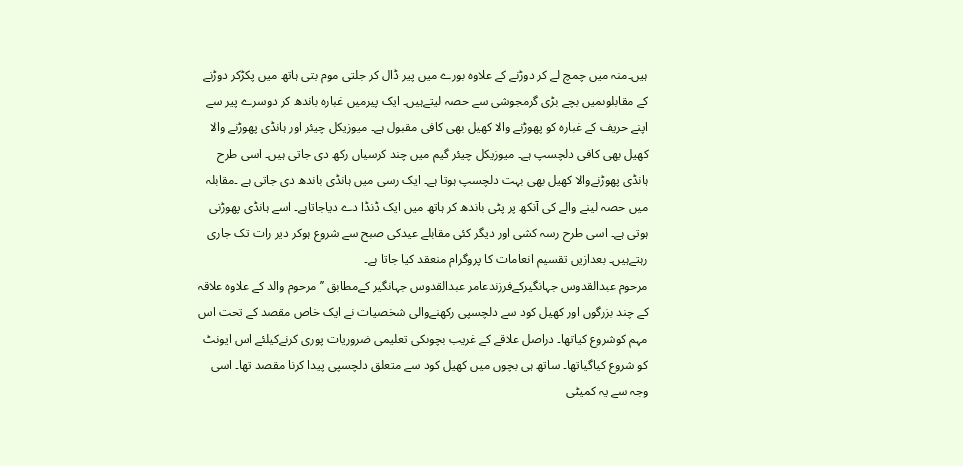ہیں۔منہ میں چمچ لے کر دوڑنے کے علاوہ بورے میں پیر ڈال کر جلتی موم بتی ہاتھ میں پکڑکر دوڑنے کے مقابلوںمیں بچے بڑی گرمجوشی سے حصہ لیتےہیں۔ ایک پیرمیں غبارہ باندھ کر دوسرے پیر سے اپنے حریف کے غبارہ کو پھوڑنے والا کھیل بھی کافی مقبول ہے۔ میوزیکل چیئر اور ہانڈی پھوڑنے والا کھیل بھی کافی دلچسپ ہے۔ میوزیکل چیئر گیم میں چند کرسیاں رکھ دی جاتی ہیں۔ اسی طرح ہانڈی پھوڑنےوالا کھیل بھی بہت دلچسپ ہوتا ہے۔ ایک رسی میں ہانڈی باندھ دی جاتی ہے ۔مقابلہ میں حصہ لینے والے کی آنکھ پر پٹی باندھ کر ہاتھ میں ایک ڈنڈا دے دیاجاتاہے۔ اسے ہانڈی پھوڑنی ہوتی ہے۔ اسی طرح رسہ کشی اور دیگر کئی مقابلے عیدکی صبح سے شروع ہوکر دیر رات تک جاری رہتےہیں۔ بعدازیں تقسیم انعامات کا پروگرام منعقد کیا جاتا ہے۔
مرحوم عبدالقدوس جہانگیرکےفرزندعامر عبدالقدوس جہانگیر کےمطابق ’’مرحوم والد کے علاوہ علاقہ کے چند بزرگوں اور کھیل کود سے دلچسپی رکھنےوالی شخصیات نے ایک خاص مقصد کے تحت اس مہم کوشروع کیاتھا۔ دراصل علاقے کے غریب بچوںکی تعلیمی ضروریات پوری کرنےکیلئے اس ایونٹ کو شروع کیاگیاتھا۔ ساتھ ہی بچوں میں کھیل کود سے متعلق دلچسپی پیدا کرنا مقصد تھا۔ اسی وجہ سے یہ کمیٹی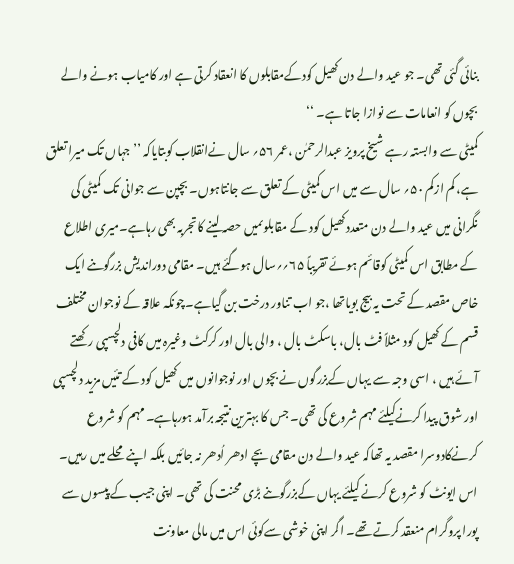بنائی گئی تھی۔ جو عید والے دن کھیل کودکےمقابلوں کا انعقاد کرتی ہے اور کامیاب ہونے والے بچوں کو انعامات سے نوازا جاتا ہے۔ ‘‘
کمیٹی سے وابستہ رہے شیخ پرویز عبدالرحمٰن ،عمر ۵۶؍ سال نےانقلاب کوبتایاکہ ’’ جہاں تک میرا تعلق ہے، کم ازکم ۵۰؍ سال سے میں اس کمیٹی کے تعلق سے جانتاہوں۔ بچپن سے جوانی تک کمیٹی کی نگرانی میں عید والے دن متعدد کھیل کود کے مقابلوںمیں حصہ لینے کاتجربہ بھی رہاہے۔میری اطلاع کے مطابق اس کمیٹی کوقائم ہوئے تقریباً ۶۵؍؍سال ہوگئے ہیں۔ مقامی دوراندیش بزرگوںنے ایک خاص مقصد کے تحت یہ بیج بویاتھا ،جو اب تناور درخت بن گیاہے۔چونکہ علاقہ کے نوجوان مختلف قسم کے کھیل کود مثلاً فٹ بال، باسکٹ بال ، والی بال اور کرکٹ وغیرہ میں کافی دلچسپی رکھتے آئے ہیں ، اسی وجہ سے یہاں کےبزرگوں نے بچوں اور نوجوانوں میں کھیل کود کے تئیں مزید دلچسپی اور شوق پیدا کرنےکیلئے مہم شروع کی تھی۔ جس کا بہترین نتیجہ برآمد ہورہاہے۔ مہم کو شروع کرنےکادوسرا مقصد یہ تھاکہ عید والے دن مقامی بچے ادھر اُدھر نہ جائیں بلکہ اپنے محلے میں رہیں۔ اس ایونٹ کو شروع کرنے کیلئے یہاں کےبزرگوںنے بڑی محنت کی تھی۔ اپنی جیب کے پیسوں سے پورا پروگرام منعقد کرتے تھے۔ اگر اپنی خوشی سےکوئی اس میں مالی معاونت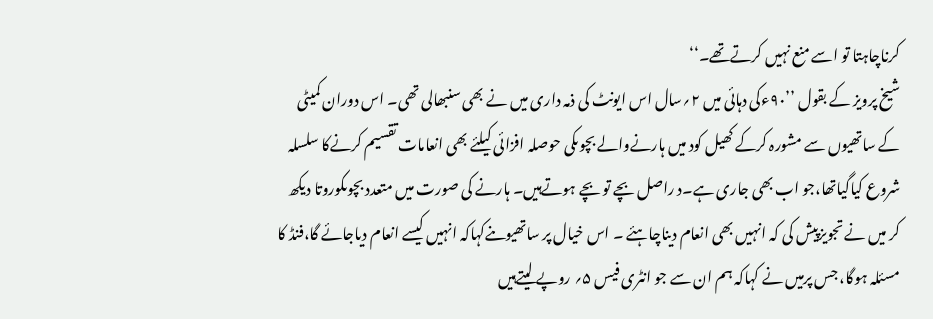کرناچاہتا تو اسے منع نہیں کرتےتھے۔‘‘
شیخ پرویز کے بقول ’’۹۰ءکی دہائی میں ۲؍سال اس ایونٹ کی ذمہ داری میں نے بھی سنبھالی تھی۔ اس دوران کمیٹی کے ساتھیوں سے مشورہ کرکے کھیل کود میں ہارنےوالے بچوںکی حوصلہ افزائی کیلئے بھی انعامات تقسیم کرنےکا سلسلہ شروع کیاگیاتھا،جو اب بھی جاری ہے۔د راصل بچے تو بچے ہوتےہیں۔ ہارنے کی صورت میں متعدد بچوںکوروتا دیکھ کر میں نے تجویزپیش کی کہ انہیں بھی انعام دیناچاہئے ۔ اس خیال پر ساتھیوںنےکہاکہ انہیں کیسے انعام دیاجائے گا،فنڈ کا مسئلہ ہوگا، جس پرمیں نے کہاکہ ہم ان سے جو انٹری فیس ۵؍ روپے لیتےہیں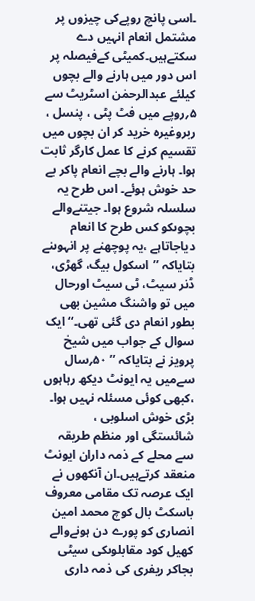۔اسی پانچ روپےکی چیزوں پر مشتمل انعام انہیں دے سکتےہیں۔کمیٹی کےفیصلہ پر اس دور میں ہارنے والے بچوں کیلئے عبدالرحمٰن اسٹریٹ سے ۵؍روپے میں فٹ پٹی ، پنسل ، ربروغیرہ خرید کر ان بچوں میں تقسیم کرنے کا عمل کارگر ثابت ہوا۔ ہارنے والے بچے انعام پاکر بے حد خوش ہوئے۔ اس طرح یہ سلسلہ شروع ہوا۔ جیتنےوالے بچوںکو کس طرح کا انعام دیاجاتاہے ،یہ پوچھنے پر انہوںنے بتایاکہ ’’اسکول بیگ، گھڑی، ڈنر سیٹ، ٹی سیٹ اورحال میں تو واشنگ مشین بھی بطور انعام دی گئی تھی۔‘‘ایک سوال کے جواب میں شیخ پرویز نے بتایاکہ ’’ ۵۰؍سال سےمیں یہ ایونٹ دیکھ رہاہوں ،کبھی کوئی مسئلہ نہیں ہوا۔ بڑی خوش اسلوبی ، شائستگی اور منظم طریقہ سے محلے کے ذمہ داران ایونٹ منعقد کرتےہیں۔ان آنکھوں نے ایک عرصہ تک مقامی معروف باسکٹ بال کوچ محمد امین انصاری کو پورے دن ہونےوالے کھیل کود مقابلوںکی سیٹی بجاکر ریفری کی ذمہ داری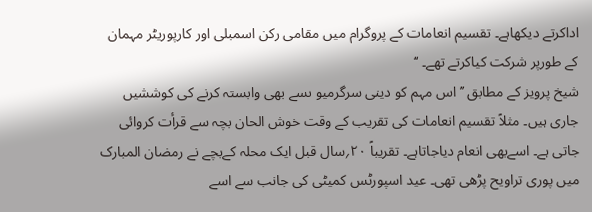اداکرتے دیکھاہے۔ تقسیم انعامات کے پروگرام میں مقامی رکن اسمبلی اور کارپوریٹر مہمان کے طورپر شرکت کیاکرتے تھے۔ ‘‘
شیخ پرویز کے مطابق ’’ اس مہم کو دینی سرگرمیو ںسے بھی وابستہ کرنے کی کوششیں جاری ہیں۔ مثلاً تقسیم انعامات کی تقریب کے وقت خوش الحان بچہ سے قرأت کروائی جاتی ہے۔ اسےبھی انعام دیاجاتاہے۔ تقریباً ۲۰؍سال قبل ایک محلہ کےبچے نے رمضان المبارک میں پوری تراویح پڑھی تھی۔ عید اسپورٹس کمیٹی کی جانب سے اسے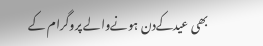بھی عیدکےدن ہونےوالے پروگرام کے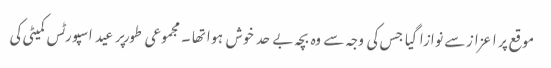موقع پر اعزاز سے نوازا گیا جس کی وجہ سے وہ بچہ بے حد خوش ہواتھا۔ مجموعی طورپر عید اسپورٹس کمیٹی کی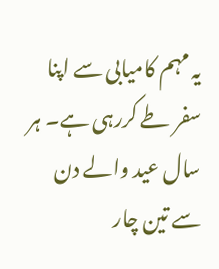یہ مہم کامیابی سے اپنا سفر طے کررہی ہے۔ ہر سال عید والے دن سے تین چار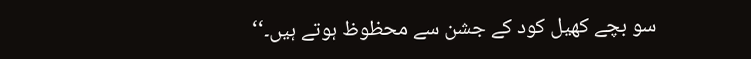سو بچے کھیل کود کے جشن سے محظوظ ہوتے ہیں۔‘‘